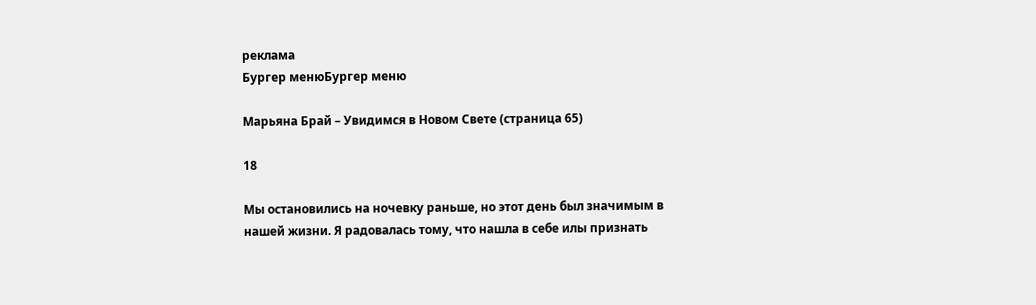реклама
Бургер менюБургер меню

Марьяна Брай – Увидимся в Новом Свете (страница 65)

18

Мы остановились на ночевку раньше, но этот день был значимым в нашей жизни. Я радовалась тому, что нашла в себе илы признать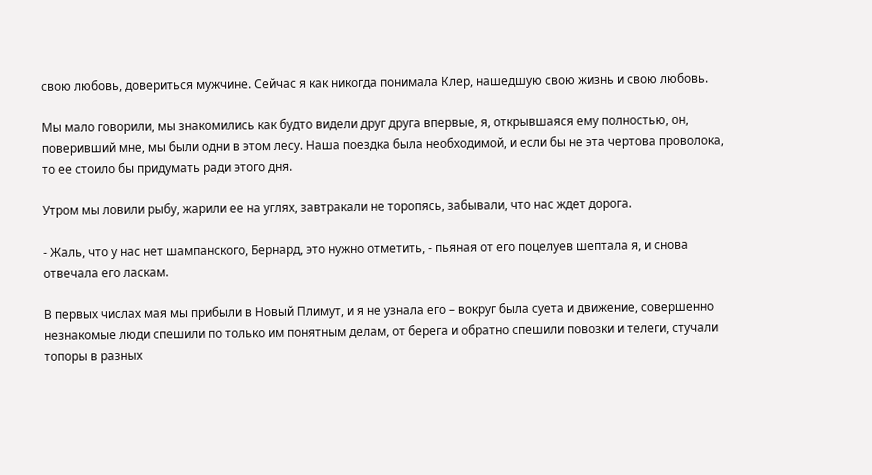свою любовь, довериться мужчине. Сейчас я как никогда понимала Клер, нашедшую свою жизнь и свою любовь.

Мы мало говорили, мы знакомились как будто видели друг друга впервые, я, открывшаяся ему полностью, он, поверивший мне, мы были одни в этом лесу. Наша поездка была необходимой, и если бы не эта чертова проволока, то ее стоило бы придумать ради этого дня.

Утром мы ловили рыбу, жарили ее на углях, завтракали не торопясь, забывали, что нас ждет дорога.

- Жаль, что у нас нет шампанского, Бернард, это нужно отметить, - пьяная от его поцелуев шептала я, и снова отвечала его ласкам.

В первых числах мая мы прибыли в Новый Плимут, и я не узнала его – вокруг была суета и движение, совершенно незнакомые люди спешили по только им понятным делам, от берега и обратно спешили повозки и телеги, стучали топоры в разных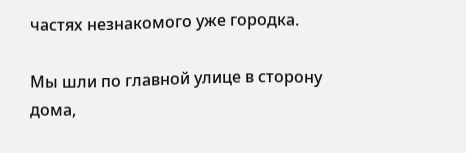частях незнакомого уже городка.

Мы шли по главной улице в сторону дома,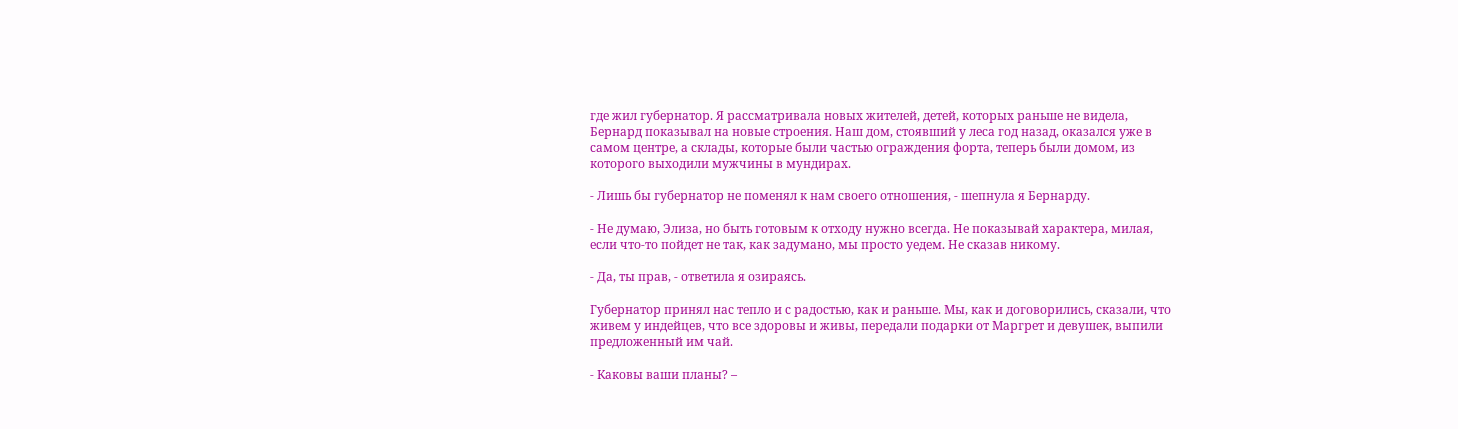где жил губернатор. Я рассматривала новых жителей, детей, которых раньше не видела, Бернард показывал на новые строения. Наш дом, стоявший у леса год назад, оказался уже в самом центре, а склады, которые были частью ограждения форта, теперь были домом, из которого выходили мужчины в мундирах.

- Лишь бы губернатор не поменял к нам своего отношения, - шепнула я Бернарду.

- Не думаю, Элиза, но быть готовым к отходу нужно всегда. Не показывай характера, милая, если что-то пойдет не так, как задумано, мы просто уедем. Не сказав никому.

- Да, ты прав, - ответила я озираясь.

Губернатор принял нас тепло и с радостью, как и раньше. Мы, как и договорились, сказали, что живем у индейцев, что все здоровы и живы, передали подарки от Маргрет и девушек, выпили предложенный им чай.

- Каковы ваши планы? –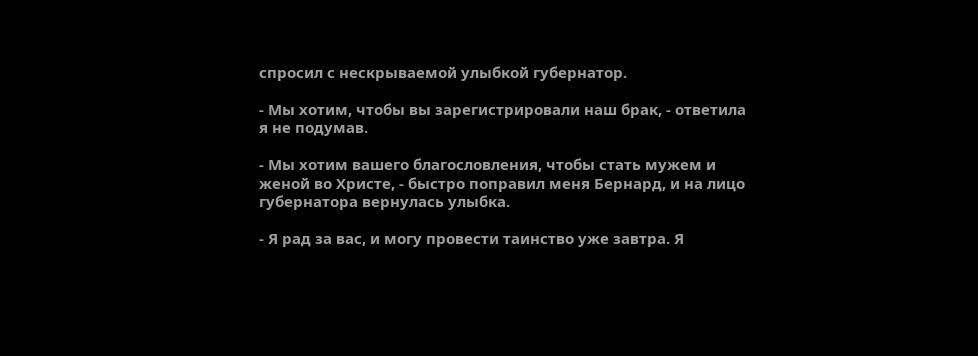спросил с нескрываемой улыбкой губернатор.

- Мы хотим, чтобы вы зарегистрировали наш брак, - ответила я не подумав.

- Мы хотим вашего благословления, чтобы стать мужем и женой во Христе, - быстро поправил меня Бернард, и на лицо губернатора вернулась улыбка.

- Я рад за вас, и могу провести таинство уже завтра. Я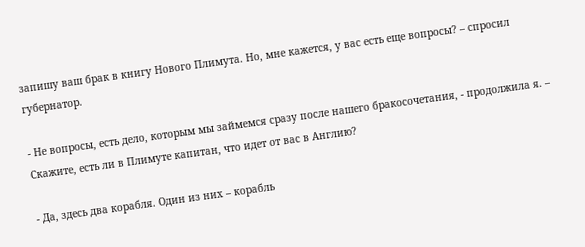запишу ваш брак в книгу Нового Плимута. Но, мне кажется, у вас есть еще вопросы? – спросил губернатор.

- Не вопросы, есть дело, которым мы займемся сразу после нашего бракосочетания, - продолжила я. – Скажите, есть ли в Плимуте капитан, что идет от вас в Англию?

- Да, здесь два корабля. Один из них – корабль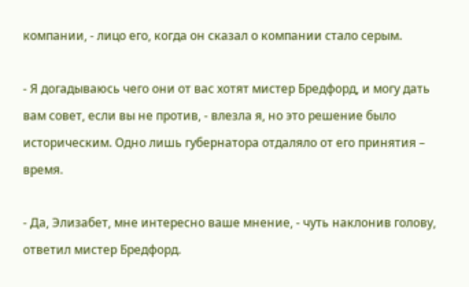компании, - лицо его, когда он сказал о компании стало серым.

- Я догадываюсь чего они от вас хотят мистер Бредфорд, и могу дать вам совет, если вы не против, - влезла я, но это решение было историческим. Одно лишь губернатора отдаляло от его принятия – время.

- Да, Элизабет, мне интересно ваше мнение, - чуть наклонив голову, ответил мистер Бредфорд.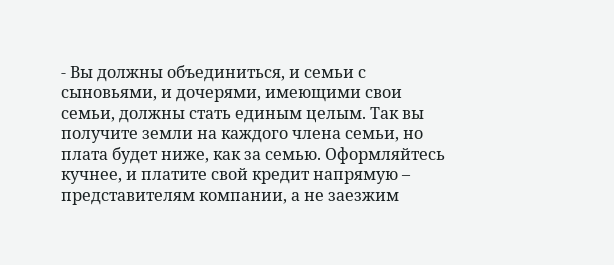- Вы должны объединиться, и семьи с сыновьями, и дочерями, имеющими свои семьи, должны стать единым целым. Так вы получите земли на каждого члена семьи, но плата будет ниже, как за семью. Оформляйтесь кучнее, и платите свой кредит напрямую – представителям компании, а не заезжим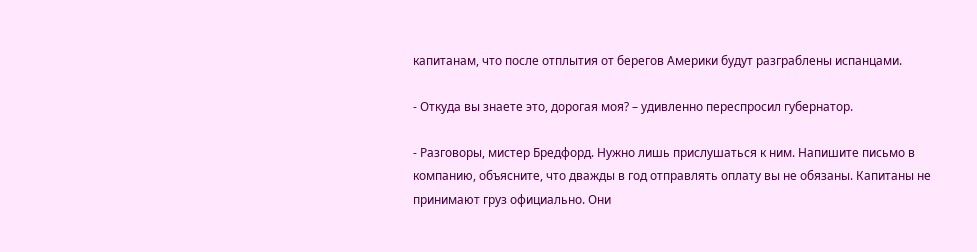капитанам, что после отплытия от берегов Америки будут разграблены испанцами.

- Откуда вы знаете это, дорогая моя? – удивленно переспросил губернатор.

- Разговоры, мистер Бредфорд. Нужно лишь прислушаться к ним. Напишите письмо в компанию, объясните, что дважды в год отправлять оплату вы не обязаны. Капитаны не принимают груз официально. Они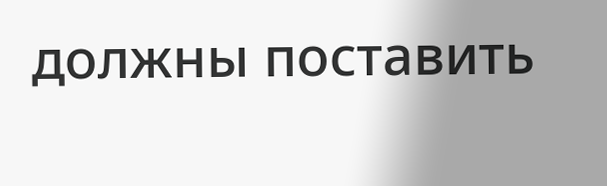должны поставить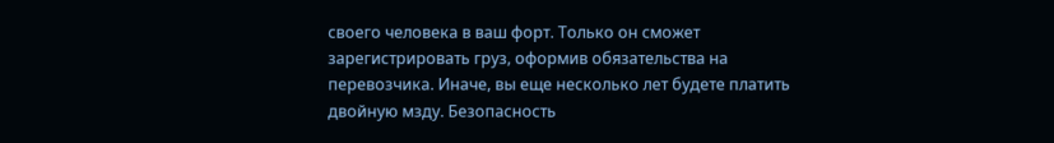своего человека в ваш форт. Только он сможет зарегистрировать груз, оформив обязательства на перевозчика. Иначе, вы еще несколько лет будете платить двойную мзду. Безопасность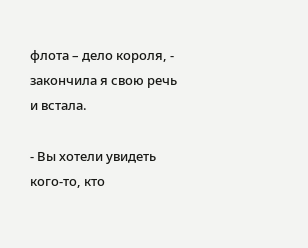флота – дело короля, - закончила я свою речь и встала.

- Вы хотели увидеть кого-то, кто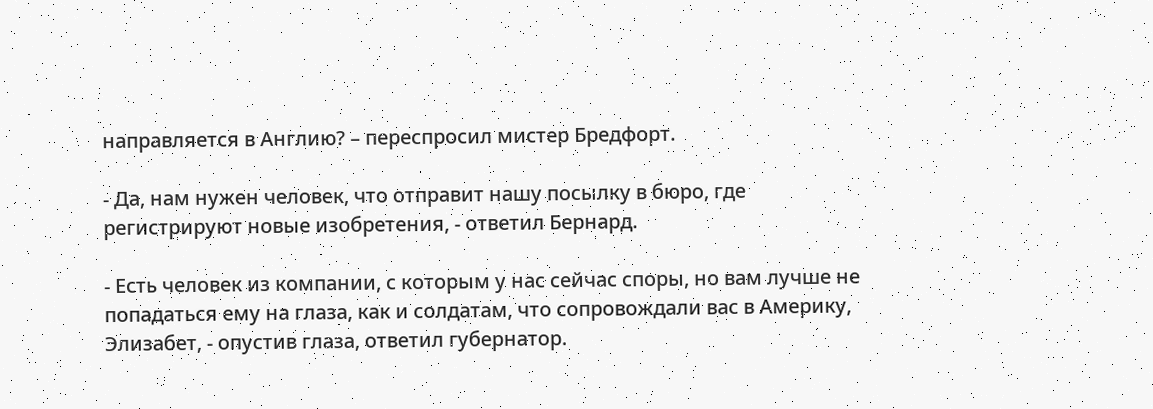направляется в Англию? – переспросил мистер Бредфорт.

- Да, нам нужен человек, что отправит нашу посылку в бюро, где регистрируют новые изобретения, - ответил Бернард.

- Есть человек из компании, с которым у нас сейчас споры, но вам лучше не попадаться ему на глаза, как и солдатам, что сопровождали вас в Америку, Элизабет, - опустив глаза, ответил губернатор.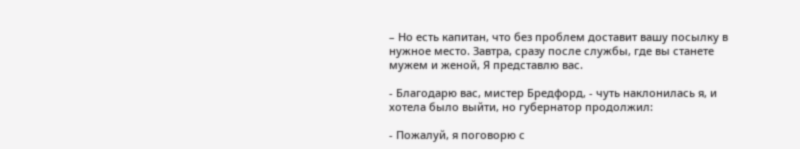– Но есть капитан, что без проблем доставит вашу посылку в нужное место. Завтра, сразу после службы, где вы станете мужем и женой, Я представлю вас.

- Благодарю вас, мистер Бредфорд, - чуть наклонилась я, и хотела было выйти, но губернатор продолжил:

- Пожалуй, я поговорю с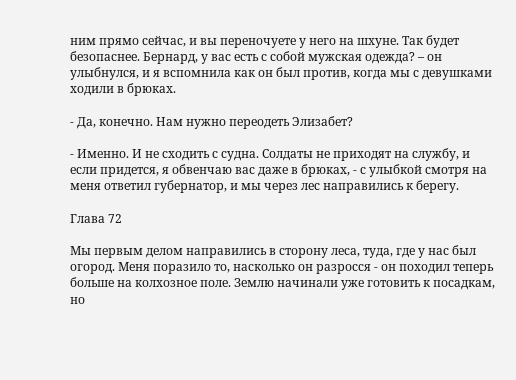ним прямо сейчас, и вы переночуете у него на шхуне. Так будет безопаснее. Бернард, у вас есть с собой мужская одежда? – он улыбнулся, и я вспомнила как он был против, когда мы с девушками ходили в брюках.

- Да, конечно. Нам нужно переодеть Элизабет?

- Именно. И не сходить с судна. Солдаты не приходят на службу, и если придется, я обвенчаю вас даже в брюках, - с улыбкой смотря на меня ответил губернатор, и мы через лес направились к берегу.

Глава 72

Мы первым делом направились в сторону леса, туда, где у нас был огород. Меня поразило то, насколько он разросся - он походил теперь больше на колхозное поле. Землю начинали уже готовить к посадкам, но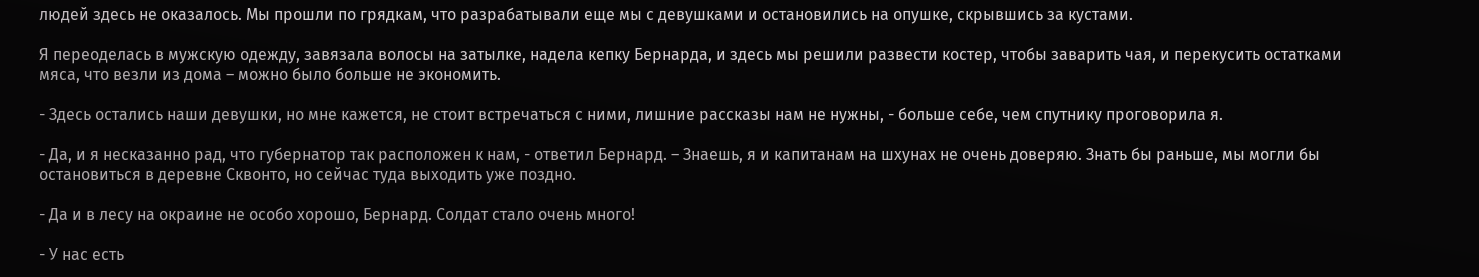людей здесь не оказалось. Мы прошли по грядкам, что разрабатывали еще мы с девушками и остановились на опушке, скрывшись за кустами.

Я переоделась в мужскую одежду, завязала волосы на затылке, надела кепку Бернарда, и здесь мы решили развести костер, чтобы заварить чая, и перекусить остатками мяса, что везли из дома – можно было больше не экономить.

- Здесь остались наши девушки, но мне кажется, не стоит встречаться с ними, лишние рассказы нам не нужны, - больше себе, чем спутнику проговорила я.

- Да, и я несказанно рад, что губернатор так расположен к нам, - ответил Бернард. – Знаешь, я и капитанам на шхунах не очень доверяю. Знать бы раньше, мы могли бы остановиться в деревне Сквонто, но сейчас туда выходить уже поздно.

- Да и в лесу на окраине не особо хорошо, Бернард. Солдат стало очень много!

- У нас есть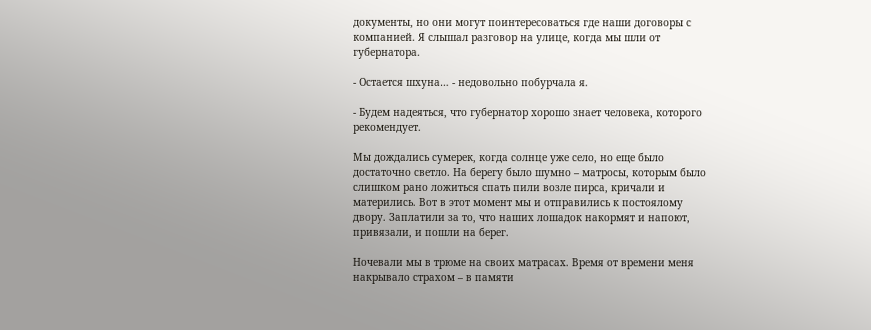документы, но они могут поинтересоваться где наши договоры с компанией. Я слышал разговор на улице, когда мы шли от губернатора.

- Остается шхуна… - недовольно побурчала я.

- Будем надеяться, что губернатор хорошо знает человека, которого рекомендует.

Мы дождались сумерек, когда солнце уже село, но еще было достаточно светло. На берегу было шумно – матросы, которым было слишком рано ложиться спать пили возле пирса, кричали и матерились. Вот в этот момент мы и отправились к постоялому двору. Заплатили за то, что наших лошадок накормят и напоют, привязали, и пошли на берег.

Ночевали мы в трюме на своих матрасах. Время от времени меня накрывало страхом – в памяти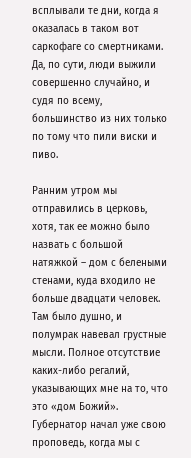всплывали те дни, когда я оказалась в таком вот саркофаге со смертниками. Да, по сути, люди выжили совершенно случайно, и судя по всему, большинство из них только по тому что пили виски и пиво.

Ранним утром мы отправились в церковь, хотя, так ее можно было назвать с большой натяжкой – дом с белеными стенами, куда входило не больше двадцати человек. Там было душно, и полумрак навевал грустные мысли. Полное отсутствие каких-либо регалий, указывающих мне на то, что это «дом Божий». Губернатор начал уже свою проповедь, когда мы с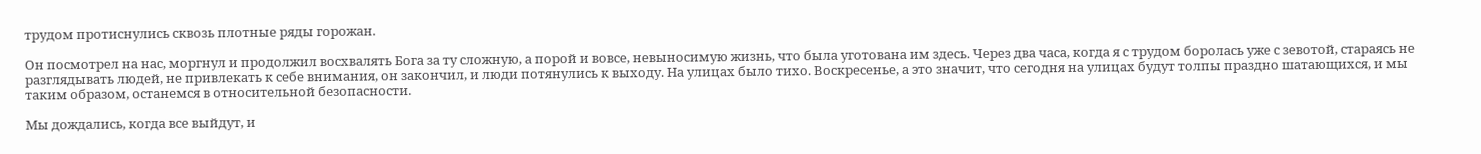трудом протиснулись сквозь плотные ряды горожан.

Он посмотрел на нас, моргнул и продолжил восхвалять Бога за ту сложную, а порой и вовсе, невыносимую жизнь, что была уготована им здесь. Через два часа, когда я с трудом боролась уже с зевотой, стараясь не разглядывать людей, не привлекать к себе внимания, он закончил, и люди потянулись к выходу. На улицах было тихо. Воскресенье, а это значит, что сегодня на улицах будут толпы праздно шатающихся, и мы таким образом, останемся в относительной безопасности.

Мы дождались, когда все выйдут, и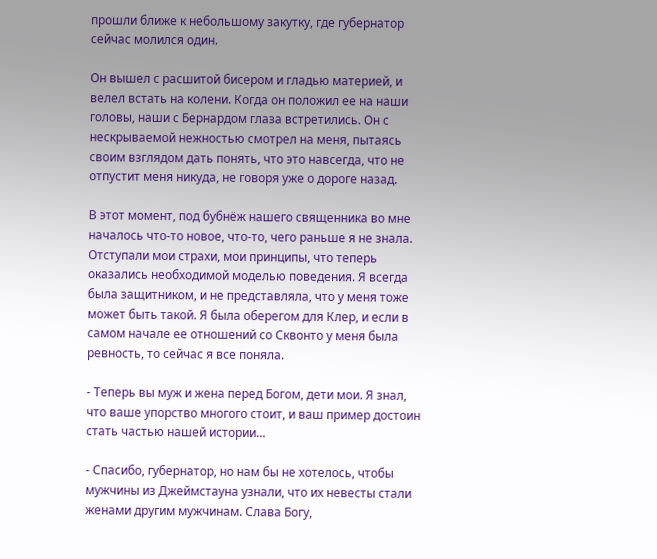прошли ближе к небольшому закутку, где губернатор сейчас молился один.

Он вышел с расшитой бисером и гладью материей, и велел встать на колени. Когда он положил ее на наши головы, наши с Бернардом глаза встретились. Он с нескрываемой нежностью смотрел на меня, пытаясь своим взглядом дать понять, что это навсегда, что не отпустит меня никуда, не говоря уже о дороге назад.

В этот момент, под бубнёж нашего священника во мне началось что-то новое, что-то, чего раньше я не знала. Отступали мои страхи, мои принципы, что теперь оказались необходимой моделью поведения. Я всегда была защитником, и не представляла, что у меня тоже может быть такой. Я была оберегом для Клер, и если в самом начале ее отношений со Сквонто у меня была ревность, то сейчас я все поняла.

- Теперь вы муж и жена перед Богом, дети мои. Я знал, что ваше упорство многого стоит, и ваш пример достоин стать частью нашей истории…

- Спасибо, губернатор, но нам бы не хотелось, чтобы мужчины из Джеймстауна узнали, что их невесты стали женами другим мужчинам. Слава Богу,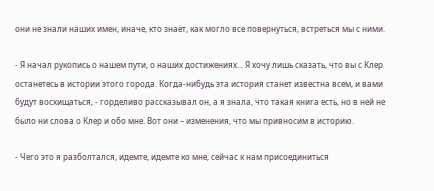они не знали наших имен, иначе, кто знает, как могло все повернуться, встреться мы с ними.

- Я начал рукопись о нашем пути, о наших достижениях… Я хочу лишь сказать, что вы с Клер останетесь в истории этого города. Когда-нибудь эта история станет известна всем, и вами будут восхищаться, - горделиво рассказывал он, а я знала, что такая книга есть, но в ней не было ни слова о Клер и обо мне. Вот они – изменения, что мы привносим в историю.

- Чего это я разболтался, идемте, идемте ко мне, сейчас к нам присоединиться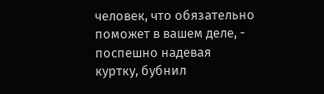человек, что обязательно поможет в вашем деле, - поспешно надевая куртку, бубнил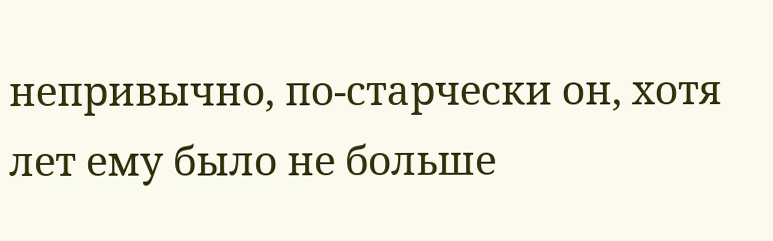непривычно, по-старчески он, хотя лет ему было не больше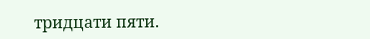тридцати пяти.